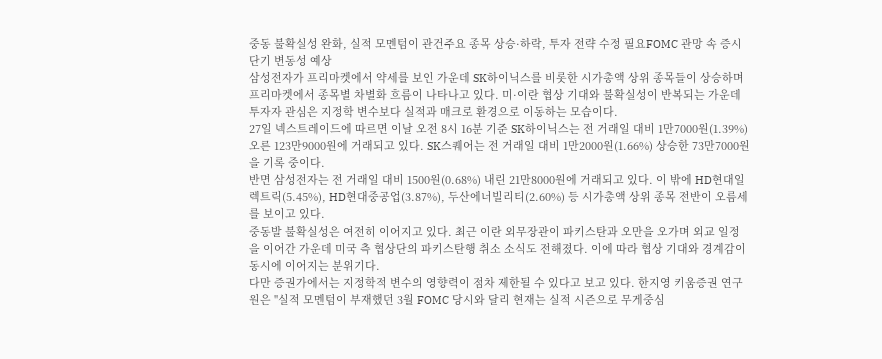중동 불확실성 완화, 실적 모멘텀이 관건주요 종목 상승·하락, 투자 전략 수정 필요FOMC 관망 속 증시 단기 변동성 예상
삼성전자가 프리마켓에서 약세를 보인 가운데 SK하이닉스를 비롯한 시가총액 상위 종목들이 상승하며 프리마켓에서 종목별 차별화 흐름이 나타나고 있다. 미·이란 협상 기대와 불확실성이 반복되는 가운데 투자자 관심은 지정학 변수보다 실적과 매크로 환경으로 이동하는 모습이다.
27일 넥스트레이드에 따르면 이날 오전 8시 16분 기준 SK하이닉스는 전 거래일 대비 1만7000원(1.39%) 오른 123만9000원에 거래되고 있다. SK스퀘어는 전 거래일 대비 1만2000원(1.66%) 상승한 73만7000원을 기록 중이다.
반면 삼성전자는 전 거래일 대비 1500원(0.68%) 내린 21만8000원에 거래되고 있다. 이 밖에 HD현대일렉트릭(5.45%), HD현대중공업(3.87%), 두산에너빌리티(2.60%) 등 시가총액 상위 종목 전반이 오름세를 보이고 있다.
중동발 불확실성은 여전히 이어지고 있다. 최근 이란 외무장관이 파키스탄과 오만을 오가며 외교 일정을 이어간 가운데 미국 측 협상단의 파키스탄행 취소 소식도 전해졌다. 이에 따라 협상 기대와 경계감이 동시에 이어지는 분위기다.
다만 증권가에서는 지정학적 변수의 영향력이 점차 제한될 수 있다고 보고 있다. 한지영 키움증권 연구원은 "실적 모멘텀이 부재했던 3월 FOMC 당시와 달리 현재는 실적 시즌으로 무게중심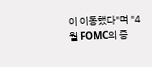이 이동했다"며 "4월 FOMC의 증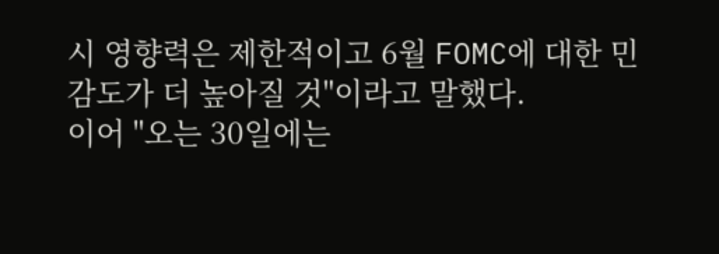시 영향력은 제한적이고 6월 FOMC에 대한 민감도가 더 높아질 것"이라고 말했다.
이어 "오는 30일에는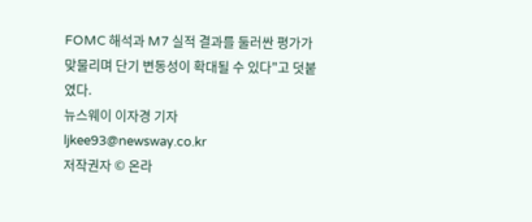FOMC 해석과 M7 실적 결과를 둘러싼 평가가 맞물리며 단기 변동성이 확대될 수 있다"고 덧붙였다.
뉴스웨이 이자경 기자
ljkee93@newsway.co.kr
저작권자 © 온라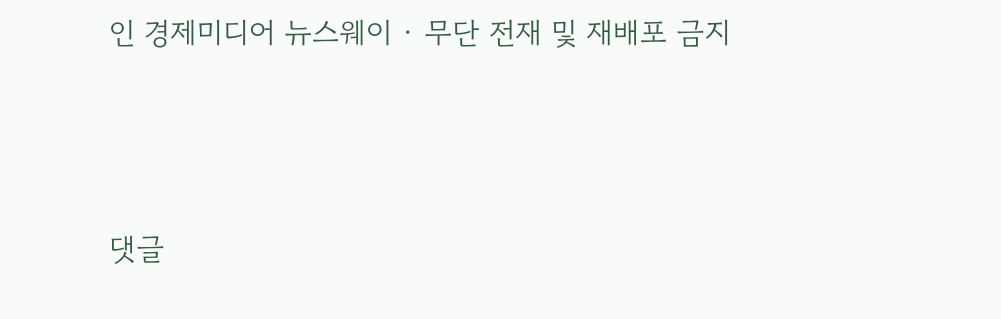인 경제미디어 뉴스웨이 · 무단 전재 및 재배포 금지





댓글